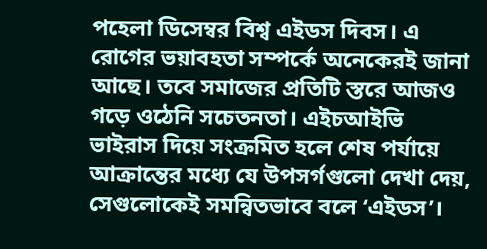পহেলা ডিসেম্বর বিশ্ব এইডস দিবস। এ রোগের ভয়াবহতা সম্পর্কে অনেকেরই জানা আছে। তবে সমাজের প্রতিটি স্তরে আজও গড়ে ওঠেনি সচেতনতা। এইচআইভি ভাইরাস দিয়ে সংক্রমিত হলে শেষ পর্যায়ে আক্রান্তের মধ্যে যে উপসর্গগুলো দেখা দেয়, সেগুলোকেই সমন্বিতভাবে বলে ‘এইডস’।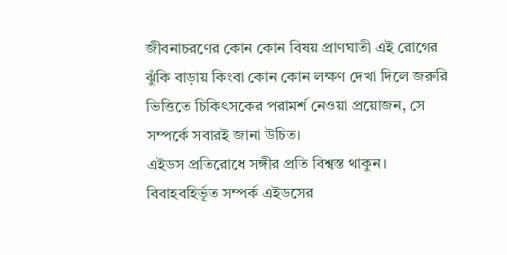জীবনাচরণের কোন কোন বিষয় প্রাণঘাতী এই রোগের ঝুঁকি বাড়ায় কিংবা কোন কোন লক্ষণ দেখা দিলে জরুরি ভিত্তিতে চিকিৎসকের পরামর্শ নেওয়া প্রয়োজন, সে সম্পর্কে সবারই জানা উচিত।
এইডস প্রতিরোধে সঙ্গীর প্রতি বিশ্বস্ত থাকুন।
বিবাহবহির্ভূত সম্পর্ক এইডসের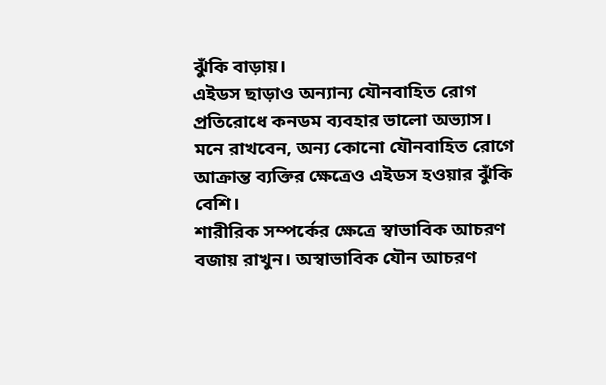ঝুঁকি বাড়ায়।
এইডস ছাড়াও অন্যান্য যৌনবাহিত রোগ প্রতিরোধে কনডম ব্যবহার ভালো অভ্যাস। মনে রাখবেন, অন্য কোনো যৌনবাহিত রোগে আক্রান্ত ব্যক্তির ক্ষেত্রেও এইডস হওয়ার ঝুঁকি বেশি।
শারীরিক সম্পর্কের ক্ষেত্রে স্বাভাবিক আচরণ বজায় রাখুন। অস্বাভাবিক যৌন আচরণ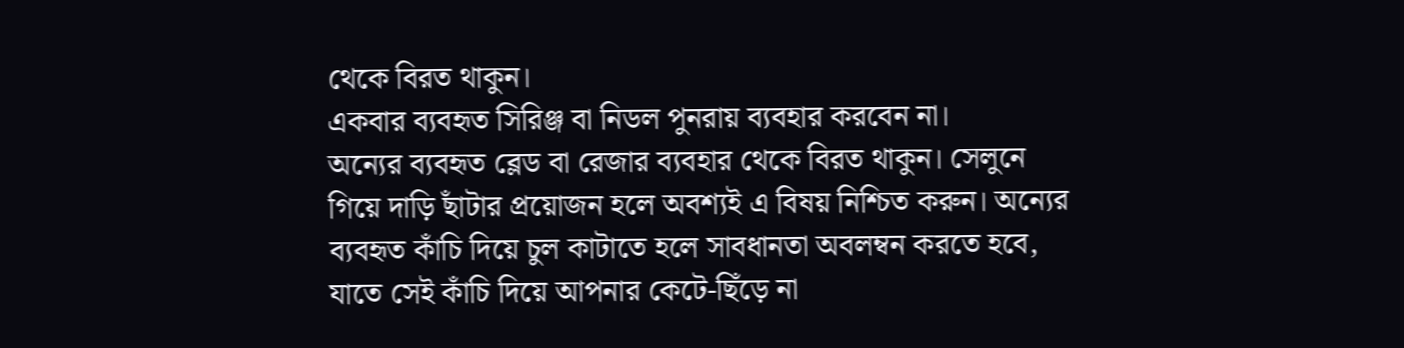থেকে বিরত থাকুন।
একবার ব্যবহৃত সিরিঞ্জ বা নিডল পুনরায় ব্যবহার করবেন না।
অন্যের ব্যবহৃত ব্লেড বা রেজার ব্যবহার থেকে বিরত থাকুন। সেলুনে গিয়ে দাড়ি ছাঁটার প্রয়োজন হলে অবশ্যই এ বিষয় নিশ্চিত করুন। অন্যের ব্যবহৃত কাঁচি দিয়ে চুল কাটাতে হলে সাবধানতা অবলম্বন করতে হবে, যাতে সেই কাঁচি দিয়ে আপনার কেটে-ছিঁড়ে না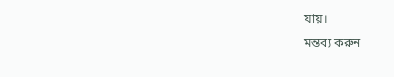যায়।
মন্তব্য করুন